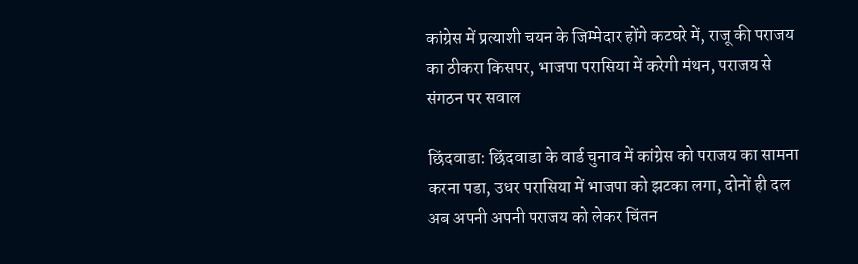कांग्रेस में प्रत्याशी चयन के जिम्मेदार होंगे कटघरे में, राजू की पराजय का ठीकरा किसपर, भाजपा परासिया में करेगी मंथन, पराजय से संगठन पर सवाल

छिंदवाडा: छिंदवाडा के वार्ड चुनाव में कांग्रेस को पराजय का सामना करना पडा, उधर परासिया में भाजपा को झटका लगा, दोनों ही दल अब अपनी अपनी पराजय को लेकर चिंतन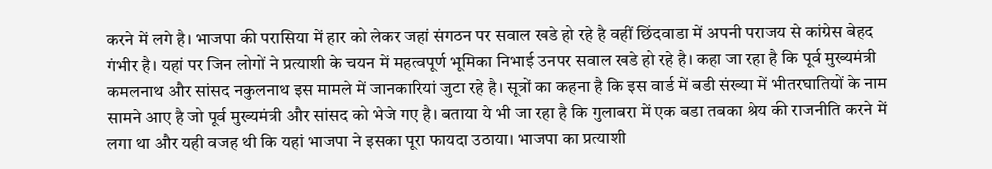करने में लगे है। भाजपा की परासिया में हार को लेकर जहां संगठन पर सवाल खडे हो रहे है वहीं छिंदवाडा में अपनी पराजय से कांग्रेस बेहद गंभीर है। यहां पर जिन लोगों ने प्रत्याशी के चयन में महत्वपूर्ण भूमिका निभाई उनपर सवाल खडे हो रहे है। कहा जा रहा है कि पूर्व मुख्यमंत्री कमलनाथ और सांसद नकुलनाथ इस मामले में जानकारियां जुटा रहे है। सूत्रों का कहना है कि इस वार्ड में बडी संख्या में भीतरघातियों के नाम सामने आए है जो पूर्व मुख्यमंत्री और सांसद को भेजे गए है। बताया ये भी जा रहा है कि गुलाबरा में एक बडा तबका श्रेय की राजनीति करने में लगा था और यही वजह थी कि यहां भाजपा ने इसका पूरा फायदा उठाया। भाजपा का प्रत्याशी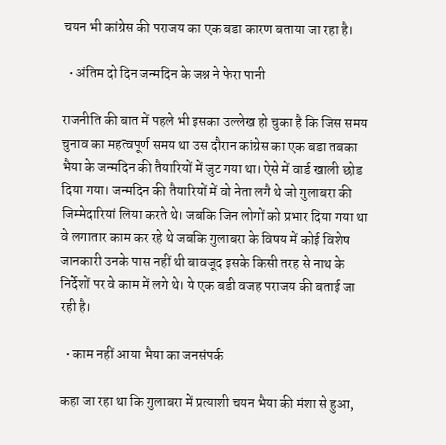चयन भी कांग्रेस की पराजय का एक बडा कारण बताया जा रहा है।

  • अंतिम दो दिन जन्मदिन के जश्न ने फेरा पानी

राजनीति की बात में पहले भी इसका उल्लेख हो चुका है कि जिस समय चुनाव का महत्वपूर्ण समय था उस दौरान कांग्रेस का एक बडा तबका भैया के जन्मदिन की तैयारियों में जुट गया था। ऐसे में वार्ड खाली छोड दिया गया। जन्मदिन की तैयारियों में वो नेता लगै थे जो गुलाबरा की जिम्मेदारियां लिया करते थे। जबकि जिन लोगों को प्रभार दिया गया था वे लगातार काम कर रहे थे जबकि गुलाबरा के विषय में कोई विशेष जानकारी उनके पास नहीं थी बावजूद इसके किसी तरह से नाथ के निर्देशों पर वे काम में लगे थे। ये एक बडी वजह पराजय की बताई जा रही है।

  • काम नहीं आया भैया का जनसंपर्क

कहा जा रहा था कि गुलाबरा में प्रत्याशी चयन भैया की मंशा से हुआ,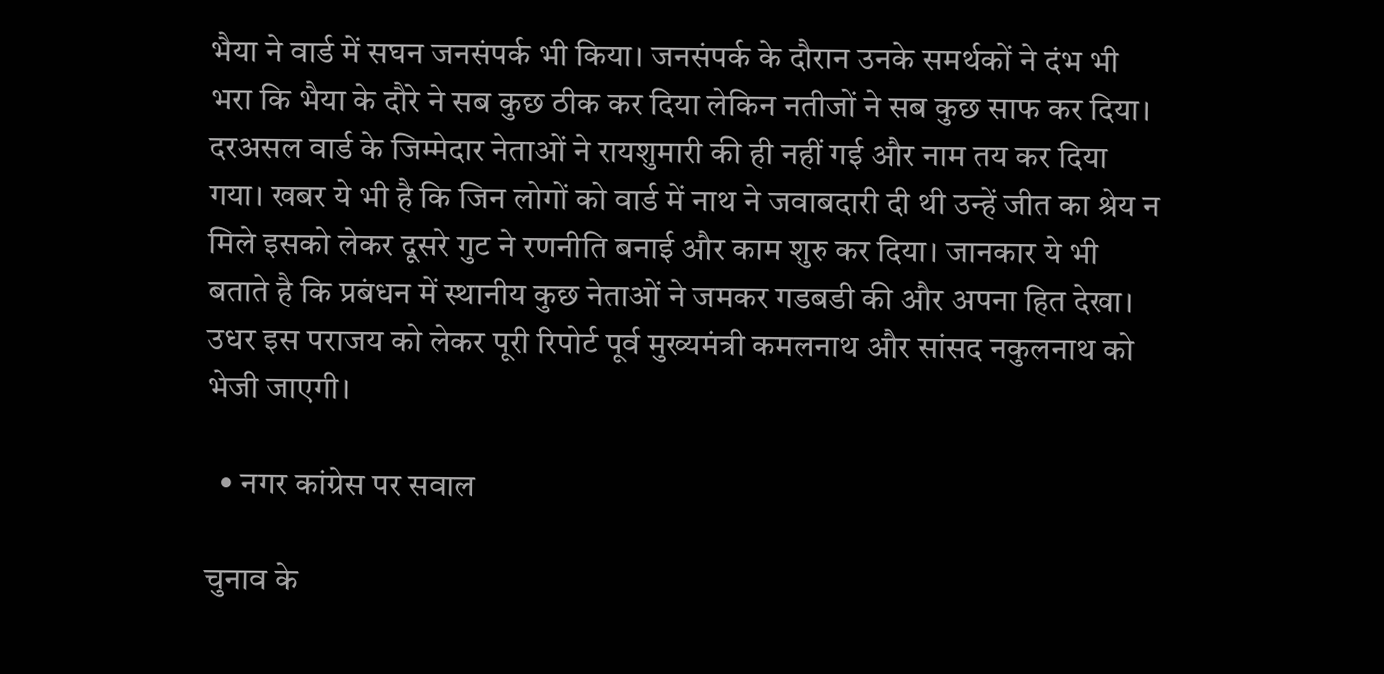भैया ने वार्ड में सघन जनसंपर्क भी किया। जनसंपर्क के दौरान उनके समर्थकों ने दंभ भी भरा कि भैया के दौरे ने सब कुछ ठीक कर दिया लेकिन नतीजों ने सब कुछ साफ कर दिया। दरअसल वार्ड के जिम्मेदार नेताओं ने रायशुमारी की ही नहीं गई और नाम तय कर दिया गया। खबर ये भी है कि जिन लोगों को वार्ड में नाथ ने जवाबदारी दी थी उन्हें जीत का श्रेय न मिले इसको लेकर दूसरे गुट ने रणनीति बनाई और काम शुरु कर दिया। जानकार ये भी बताते है कि प्रबंधन में स्थानीय कुछ नेताओं ने जमकर गडबडी की और अपना हित देखा। उधर इस पराजय को लेकर पूरी रिपोर्ट पूर्व मुख्यमंत्री कमलनाथ और सांसद नकुलनाथ को भेजी जाएगी।

  • नगर कांग्रेस पर सवाल

चुनाव के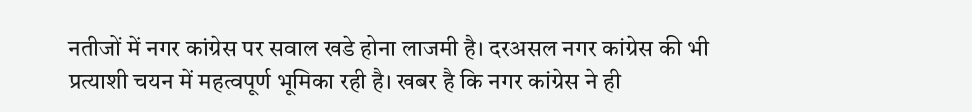नतीजों में नगर कांग्रेस पर सवाल खडे होना लाजमी है। दरअसल नगर कांग्रेस की भी प्रत्याशी चयन में महत्वपूर्ण भूमिका रही है। खबर है कि नगर कांग्रेस ने ही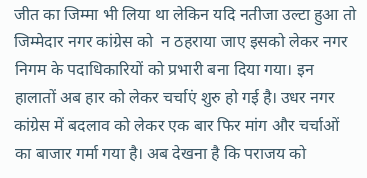जीत का जिम्मा भी लिया था लेकिन यदि नतीजा उल्टा हुआ तो जिम्मेदार नगर कांग्रेस को  न ठहराया जाए इसको लेकर नगर निगम के पदाधिकारियों को प्रभारी बना दिया गया। इन हालातों अब हार को लेकर चर्चाएं शुरु हो गई है। उधर नगर कांग्रेस में बदलाव को लेकर एक बार फिर मांग और चर्चाओं का बाजार गर्मा गया है। अब देखना है कि पराजय को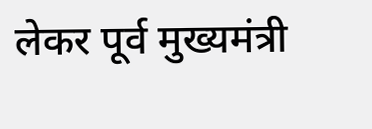लेकर पूर्व मुख्यमंत्री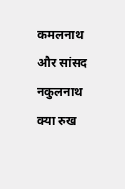कमलनाथ और सांसद नकुलनाथ क्या रुख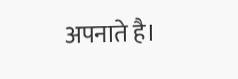अपनाते है।